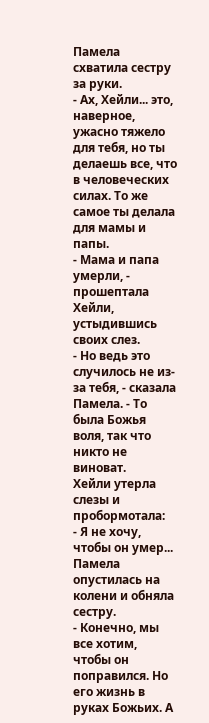Памела схватила сестру за руки.
- Ах, Хейли... это, наверное, ужасно тяжело для тебя, но ты делаешь все, что в человеческих силах. То же самое ты делала для мамы и папы.
- Мама и папа умерли, - прошептала Хейли, устыдившись своих слез.
- Но ведь это случилось не из-за тебя, - сказала Памела. - То была Божья воля, так что никто не виноват.
Хейли утерла слезы и пробормотала:
- Я не хочу, чтобы он умер...
Памела опустилась на колени и обняла сестру.
- Конечно, мы все хотим, чтобы он поправился. Но его жизнь в руках Божьих. А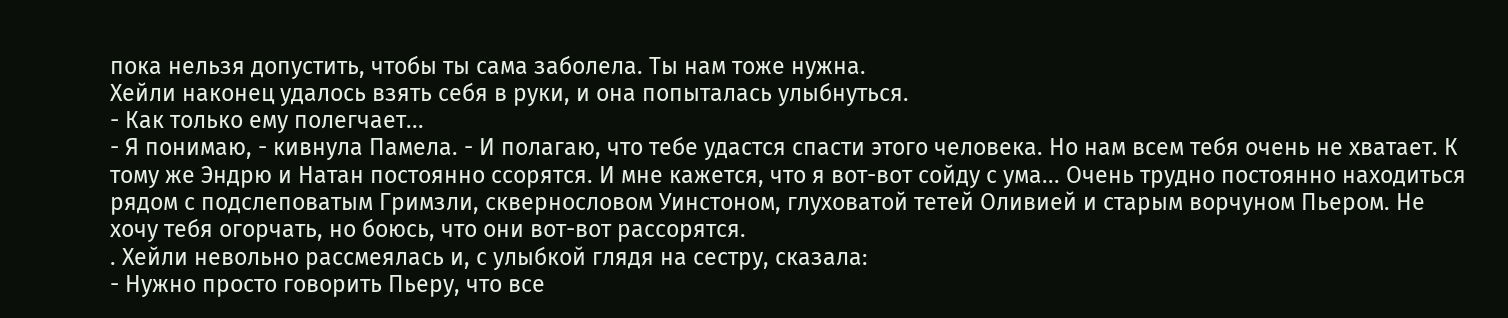пока нельзя допустить, чтобы ты сама заболела. Ты нам тоже нужна.
Хейли наконец удалось взять себя в руки, и она попыталась улыбнуться.
- Как только ему полегчает...
- Я понимаю, - кивнула Памела. - И полагаю, что тебе удастся спасти этого человека. Но нам всем тебя очень не хватает. К тому же Эндрю и Натан постоянно ссорятся. И мне кажется, что я вот-вот сойду с ума... Очень трудно постоянно находиться рядом с подслеповатым Гримзли, сквернословом Уинстоном, глуховатой тетей Оливией и старым ворчуном Пьером. Не хочу тебя огорчать, но боюсь, что они вот-вот рассорятся.
. Хейли невольно рассмеялась и, с улыбкой глядя на сестру, сказала:
- Нужно просто говорить Пьеру, что все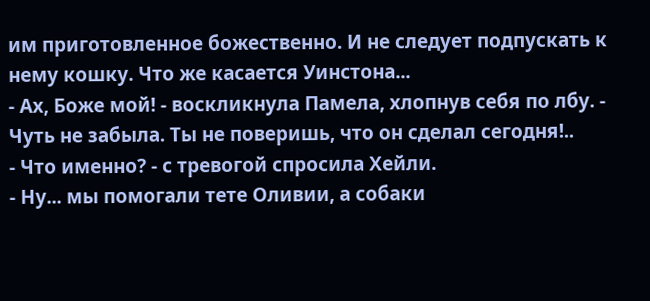им приготовленное божественно. И не следует подпускать к нему кошку. Что же касается Уинстона...
- Ах, Боже мой! - воскликнула Памела, хлопнув себя по лбу. - Чуть не забыла. Ты не поверишь, что он сделал сегодня!..
- Что именно? - с тревогой спросила Хейли.
- Ну... мы помогали тете Оливии, а собаки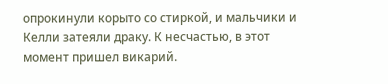опрокинули корыто со стиркой, и мальчики и Келли затеяли драку. К несчастью, в этот момент пришел викарий.